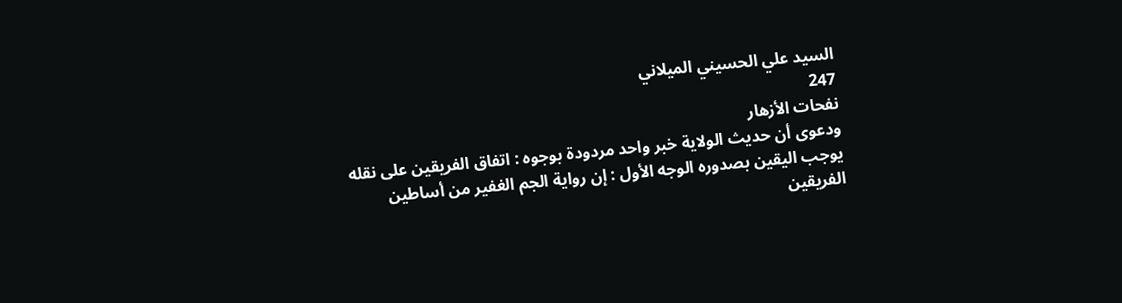السيد علي الحسيني الميلاني
247
نفحات الأزهار
ودعوى أن حديث الولاية خبر واحد مردودة بوجوه : اتفاق الفريقين على نقله يوجب اليقين بصدوره الوجه الأول : إن رواية الجم الغفير من أساطين الفريقين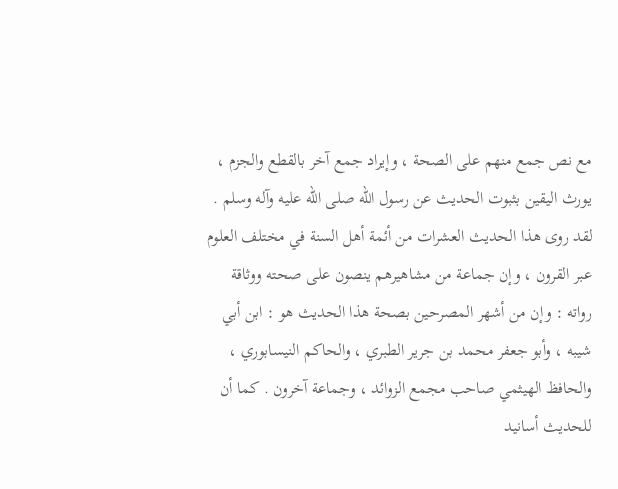مع نص جمع منهم على الصحة ، وإيراد جمع آخر بالقطع والجزم ، يورث اليقين بثبوت الحديث عن رسول الله صلى الله عليه وآله وسلم . لقد روى هذا الحديث العشرات من أئمة أهل السنة في مختلف العلوم عبر القرون ، وإن جماعة من مشاهيرهم ينصون على صحته ووثاقة رواته : وإن من أشهر المصرحين بصحة هذا الحديث هو : ابن أبي شيبه ، وأبو جعفر محمد بن جرير الطبري ، والحاكم النيسابوري ، والحافظ الهيثمي صاحب مجمع الزوائد ، وجماعة آخرون . كما أن للحديث أسانيد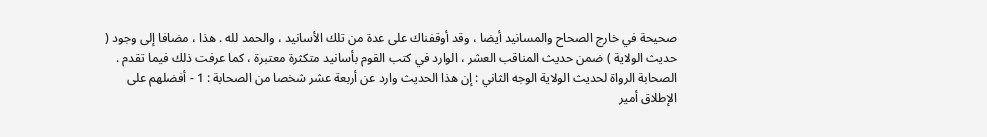صحيحة في خارج الصحاح والمسانيد أيضا ، وقد أوقفناك على عدة من تلك الأسانيد ، والحمد لله . هذا ، مضافا إلى وجود ( حديث الولاية ) ضمن حديث المناقب العشر ، الوارد في كتب القوم بأسانيد متكثرة معتبرة ، كما عرفت ذلك فيما تقدم . الصحابة الرواة لحديث الولاية الوجه الثاني : إن هذا الحديث وارد عن أربعة عشر شخصا من الصحابة : 1 - أفضلهم على الإطلاق أمير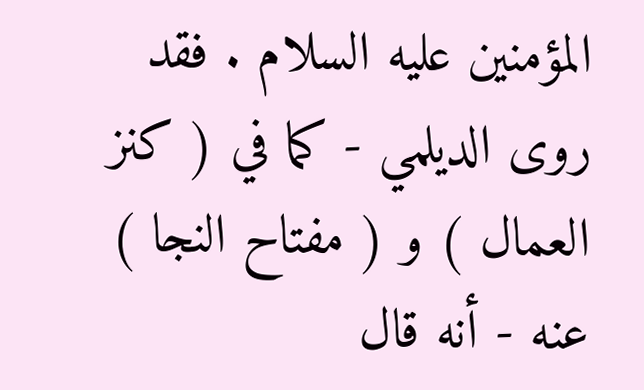المؤمنين عليه السلام . فقد روى الديلمي - كما في ( كنز العمال ) و ( مفتاح النجا ) عنه - أنه قال